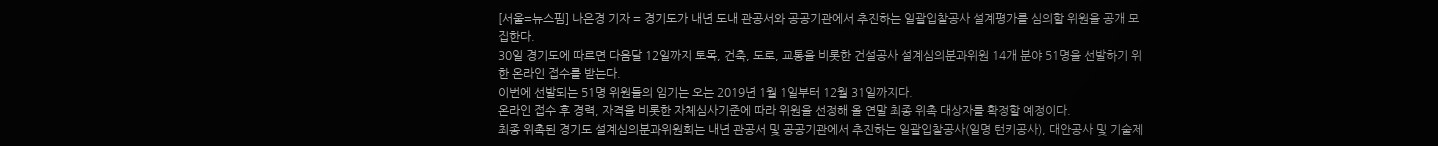[서울=뉴스핌] 나은경 기자 = 경기도가 내년 도내 관공서와 공공기관에서 추진하는 일괄입찰공사 설계평가를 심의할 위원을 공개 모집한다.
30일 경기도에 따르면 다음달 12일까지 토목, 건축, 도로, 교통을 비롯한 건설공사 설계심의분과위원 14개 분야 51명을 선발하기 위한 온라인 접수를 받는다.
이번에 선발되는 51명 위원들의 임기는 오는 2019년 1월 1일부터 12월 31일까지다.
온라인 접수 후 경력, 자격을 비롯한 자체심사기준에 따라 위원을 선정해 올 연말 최종 위촉 대상자를 확정할 예정이다.
최종 위촉된 경기도 설계심의분과위원회는 내년 관공서 및 공공기관에서 추진하는 일괄입찰공사(일명 턴키공사), 대안공사 및 기술제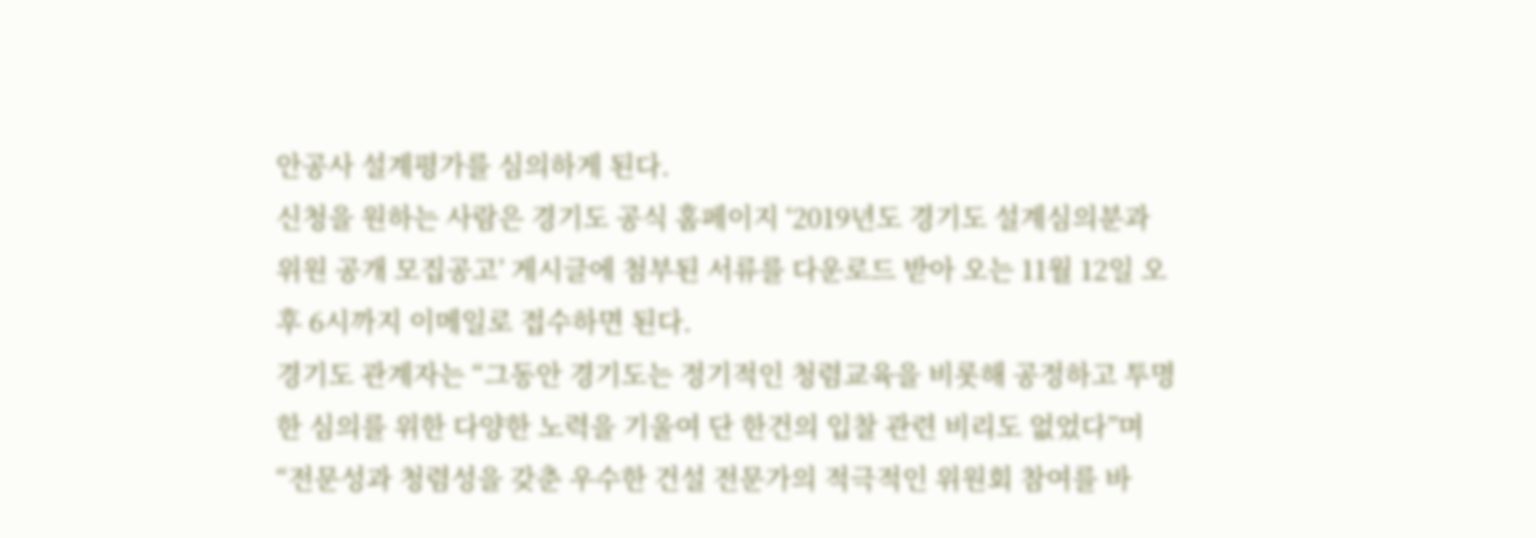안공사 설계평가를 심의하게 된다.
신청을 원하는 사람은 경기도 공식 홈페이지 ‘2019년도 경기도 설계심의분과 위원 공개 모집공고’ 게시글에 첨부된 서류를 다운로드 받아 오는 11월 12일 오후 6시까지 이메일로 접수하면 된다.
경기도 관계자는 “그동안 경기도는 정기적인 청렴교육을 비롯해 공정하고 투명한 심의를 위한 다양한 노력을 기울여 단 한건의 입찰 관련 비리도 없었다”며 “전문성과 청렴성을 갖춘 우수한 건설 전문가의 적극적인 위원회 참여를 바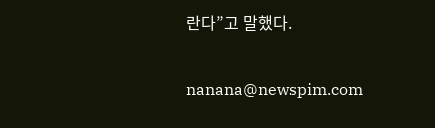란다”고 말했다.

nanana@newspim.com